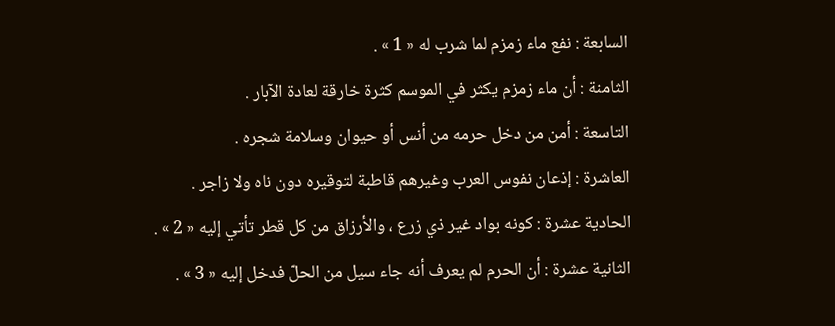السابعة : نفع ماء زمزم لما شرب له « 1 » .
الثامنة : أن ماء زمزم يكثر في الموسم كثرة خارقة لعادة الآبار .
التاسعة : أمن من دخل حرمه من أنس أو حيوان وسلامة شجره .
العاشرة : إذعان نفوس العرب وغيرهم قاطبة لتوقيره دون ناه ولا زاجر .
الحادية عشرة : كونه بواد غير ذي زرع ، والأرزاق من كل قطر تأتي إليه « 2 » .
الثانية عشرة : أن الحرم لم يعرف أنه جاء سيل من الحلّ فدخل إليه « 3 » .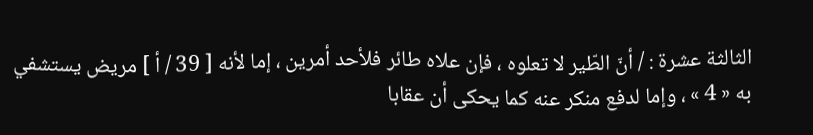الثالثة عشرة : / أنّ الطّير لا تعلوه ، فإن علاه طائر فلأحد أمرين ، إما لأنه [ 39 / أ ] مريض يستشفي به « 4 » ، وإما لدفع منكر عنه كما يحكى أن عقابا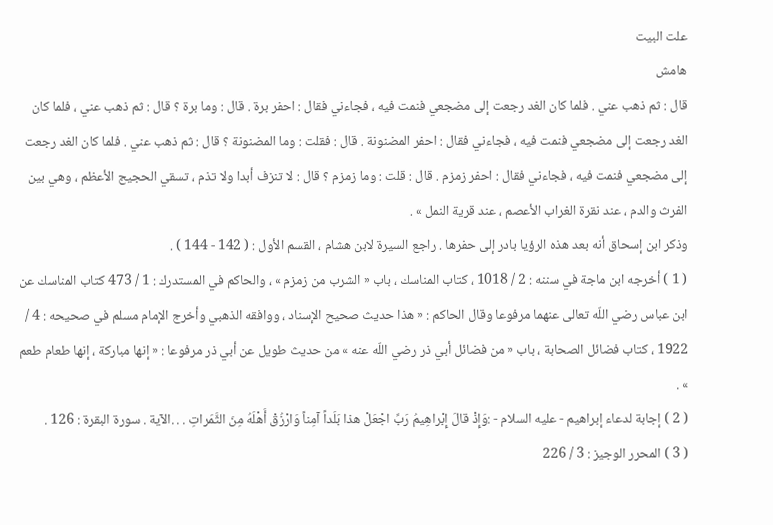علت البيت
هامش
قال : ثم ذهب عني . فلما كان الغد رجعت إلى مضجعي فنمت فيه ، فجاءني فقال : احفر برة . قال : وما برة ؟ قال : ثم ذهب عني ، فلما كان الغد رجعت إلى مضجعي فنمت فيه ، فجاءني فقال : احفر المضنونة . قال : فقلت : وما المضنونة ؟ قال : ثم ذهب عني . فلما كان الغد رجعت إلى مضجعي فنمت فيه ، فجاءني فقال : احفر زمزم . قال : قلت : وما زمزم ؟ قال : لا تنزف أبدا ولا تذم ، تسقي الحجيج الأعظم ، وهي بين الفرث والدم ، عند نقرة الغراب الأعصم ، عند قرية النمل » .
وذكر ابن إسحاق أنه بعد هذه الرؤيا بادر إلى حفرها . راجع السيرة لابن هشام ، القسم الأول : ( 142 - 144 ) .
( 1 ) أخرجه ابن ماجة في سننه : 2 / 1018 ، كتاب المناسك ، باب « الشرب من زمزم » ، والحاكم في المستدرك : 1 / 473 كتاب المناسك عن ابن عباس رضي اللّه تعالى عنهما مرفوعا وقال الحاكم : « هذا حديث صحيح الإسناد ، ووافقه الذهبي وأخرج الإمام مسلم في صحيحه : 4 / 1922 ، كتاب فضائل الصحابة ، باب « من فضائل أبي ذر رضي اللّه عنه » من حديث طويل عن أبي ذر مرفوعا : « إنها مباركة ، إنها طعام طعم » .
( 2 ) إجابة لدعاء إبراهيم - عليه السلام - :وَإِذْ قالَ إِبْراهِيمُ رَبِّ اجْعَلْ هذا بَلَداً آمِناً وَارْزُقْ أَهْلَهُ مِنَ الثَّمَراتِ . . .الآية . سورة البقرة : 126 .
( 3 ) المحرر الوجيز : 3 / 226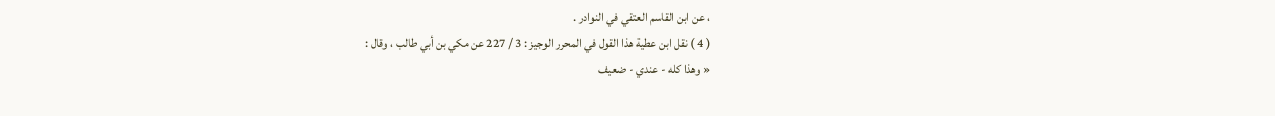، عن ابن القاسم العتقي في النوادر .
( 4 ) نقل ابن عطية هذا القول في المحرر الوجيز : 3 / 227 عن مكي بن أبي طالب ، وقال :
« وهذا كله - عندي - ضعيف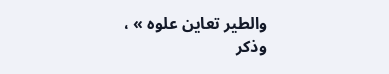والطير تعاين علوه » ، وذكر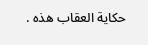حكاية العقاب هذه .